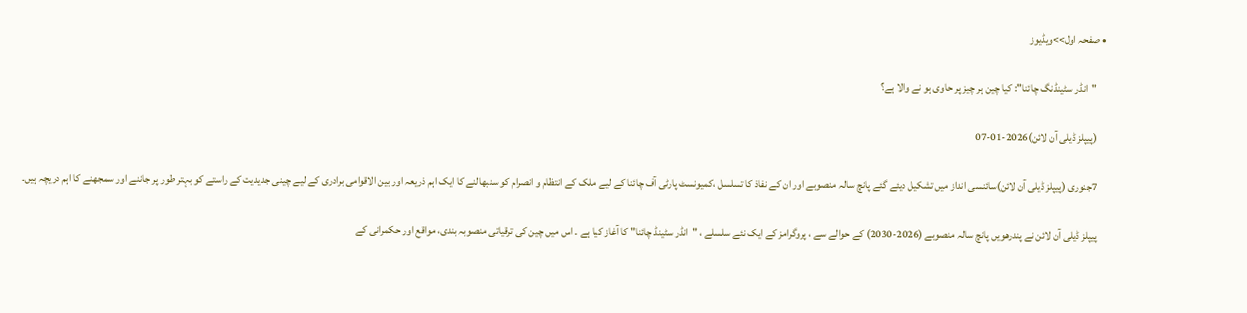• صفحہ اول>>ویڈیوز

    "انڈر سٹینڈنگ چائنا": کیا چین ہر چیز پر حاوی ہو نے والا ہے؟

    (پیپلز ڈیلی آن لائن)2026-01-07

    7جنوری (پیپلز ڈیلی آن لائن)سائنسی انداز میں تشکیل دیئے گئے پانچ سالہ منصوبے اور ان کے نفاذ کا تسلسل ،کمیونسٹ پارٹی آف چائنا کے لیے ملک کے انتظام و انصرام کو سنبھالنے کا ایک اہم ذریعہ اور بین الاقوامی برادری کے لیے چینی جدیدیت کے راستے کو بہتر طور پر جاننے اور سمجھنے کا اہم دریچہ ہیں۔

    پیپلز ڈیلی آن لائن نے پندرھویں پانچ سالہ منصوبے (2026-2030) کے حوالے سے ، پروگرامز کے ایک نئے سلسلے ، "انڈر سٹینڈ چائنا" کا آغاز کیا ہے ۔ اس میں چین کی ترقیاتی منصوبہ بندی، مواقع اور حکمرانی کے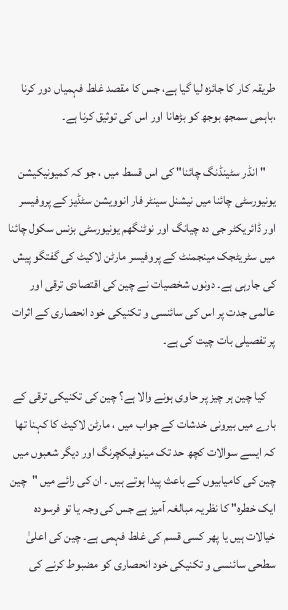طریقہ کار کا جائزہ لیا گیا ہے، جس کا مقصد غلط فہمیاں دور کرنا ،باہمی سمجھ بوجھ کو بڑھانا اور اس کی توثیق کرنا ہے۔

    "انڈر سٹینڈنگ چائنا" کی اس قسط میں ، جو کہ کمیونیکیشن یونیورسٹی چائنا میں نیشنل سینٹر فار انوویشن سٹڈیز کے پروفیسر اور ڈائریکٹر جی دہ چیانگ اور نوٹنگھم یونیورسٹی بزنس سکول چائنا میں سٹریٹجک مینجمنٹ کے پروفیسر مارٹن لاکیٹ کی گفتگو پیش کی جارہی ہے۔ دونوں شخصیات نے چین کی اقتصادی ترقی اور عالمی جدت پر اس کی سائنسی و تکنیکی خود انحصاری کے اثرات پر تفصیلی بات چیت کی ہے۔

    کیا چین ہر چیز پر حاوی ہونے والا ہے؟ چین کی تکنیکی ترقی کے بارے میں بیرونی خدشات کے جواب میں ، مارٹن لاکیٹ کا کہنا تھا کہ ایسے سوالات کچھ حد تک مینوفیکچرنگ اور دیگر شعبوں میں چین کی کامیابیوں کے باعث پیدا ہوتے ہیں ۔ ان کی رائے میں "چین ایک خطرہ" کا نظریہ مبالغہ آمیز ہے جس کی وجہ یا تو فرسودہ خیالات ہیں یا پھر کسی قسم کی غلط فہمی ہے۔ چین کی اعلیٰ سطحی سائنسی و تکنیکی خود انحصاری کو مضبوط کرنے کی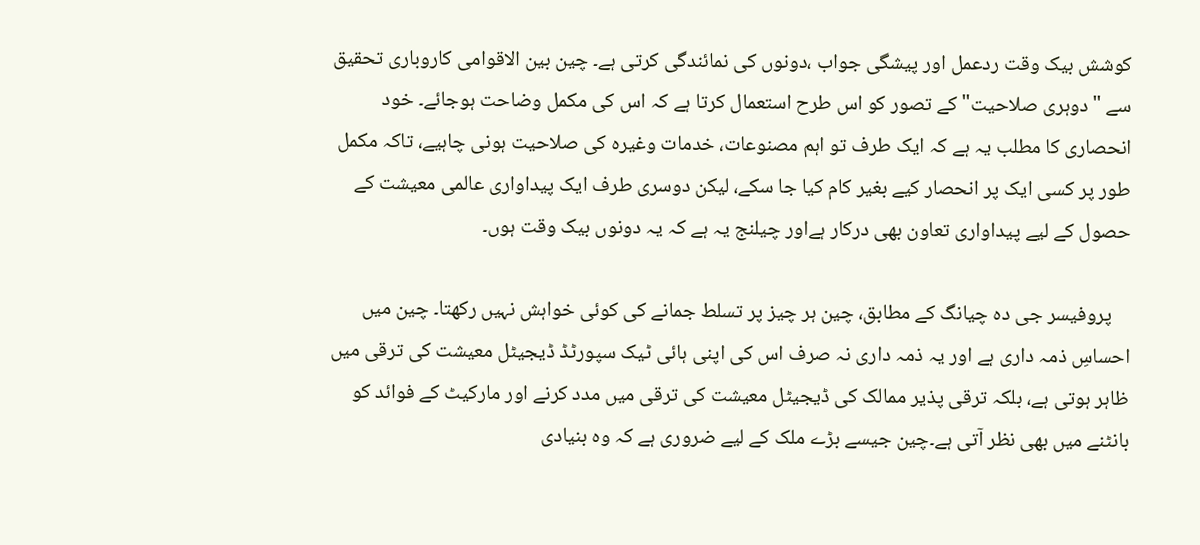کوشش بیک وقت ردعمل اور پیشگی جواب ،دونوں کی نمائندگی کرتی ہے۔ چین بین الاقوامی کاروباری تحقیق سے "دوہری صلاحیت" کے تصور کو اس طرح استعمال کرتا ہے کہ اس کی مکمل وضاحت ہوجائے۔ خود انحصاری کا مطلب یہ ہے کہ ایک طرف تو اہم مصنوعات، خدمات وغیرہ کی صلاحیت ہونی چاہیے، تاکہ مکمل طور پر کسی ایک پر انحصار کیے بغیر کام کیا جا سکے، لیکن دوسری طرف ایک پیداواری عالمی معیشت کے حصول کے لیے پیداواری تعاون بھی درکار ہےاور چیلنج یہ ہے کہ یہ دونوں بیک وقت ہوں۔

    پروفیسر جی دہ چیانگ کے مطابق، چین ہر چیز پر تسلط جمانے کی کوئی خواہش نہیں رکھتا۔ چین میں احساسِ ذمہ داری ہے اور یہ ذمہ داری نہ صرف اس کی اپنی ہائی ٹیک سپورٹڈ ڈیجیٹل معیشت کی ترقی میں ظاہر ہوتی ہے، بلکہ ترقی پذیر ممالک کی ڈیجیٹل معیشت کی ترقی میں مدد کرنے اور مارکیٹ کے فوائد کو بانٹنے میں بھی نظر آتی ہے۔چین جیسے بڑے ملک کے لیے ضروری ہے کہ وہ بنیادی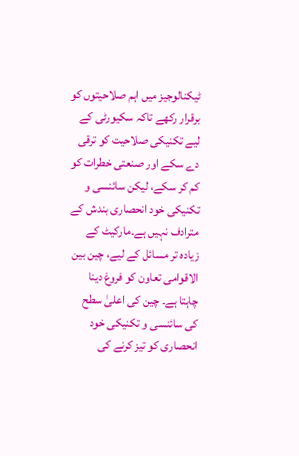ٹیکنالوجیز میں اہم صلاحیتوں کو برقرار رکھے تاکہ سکیورٹی کے لیے تکنیکی صلاحیت کو ترقی دے سکے اور صنعتی خطرات کو کم کر سکے، لیکن سائنسی و تکنیکی خود انحصاری بندش کے مترادف نہیں ہے۔مارکیٹ کے زیادہ تر مسائل کے لیے، چین بین الاقوامی تعاون کو فروغ دینا چاہتا ہے۔ چین کی اعلیٰ سطح کی سائنسی و تکنیکی خود انحصاری کو تیز کرنے کی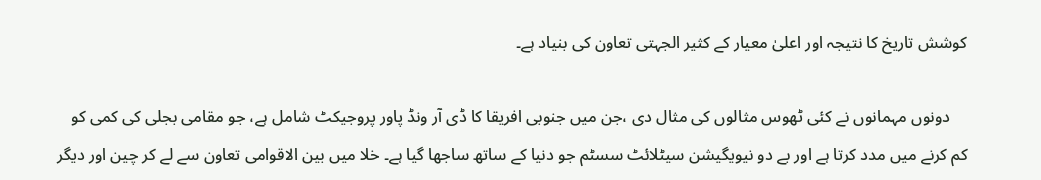کوشش تاریخ کا نتیجہ اور اعلیٰ معیار کے کثیر الجہتی تعاون کی بنیاد ہے۔

    دونوں مہمانوں نے کئی ٹھوس مثالوں کی مثال دی ،جن میں جنوبی افریقا کا ڈی آر ونڈ پاور پروجیکٹ شامل ہے، جو مقامی بجلی کی کمی کو کم کرنے میں مدد کرتا ہے اور بے دو نیویگیشن سیٹلائٹ سسٹم جو دنیا کے ساتھ ساجھا گیا ہے۔ خلا میں بین الاقوامی تعاون سے لے کر چین اور دیگر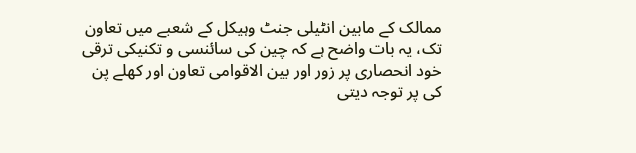ممالک کے مابین انٹیلی جنٹ وہیکل کے شعبے میں تعاون تک، یہ بات واضح ہے کہ چین کی سائنسی و تکنیکی ترقی خود انحصاری پر زور اور بین الاقوامی تعاون اور کھلے پن کی پر توجہ دیتی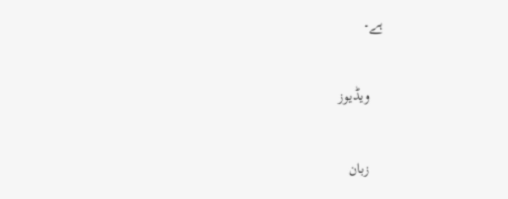ہے۔

    ویڈیوز

    زبان